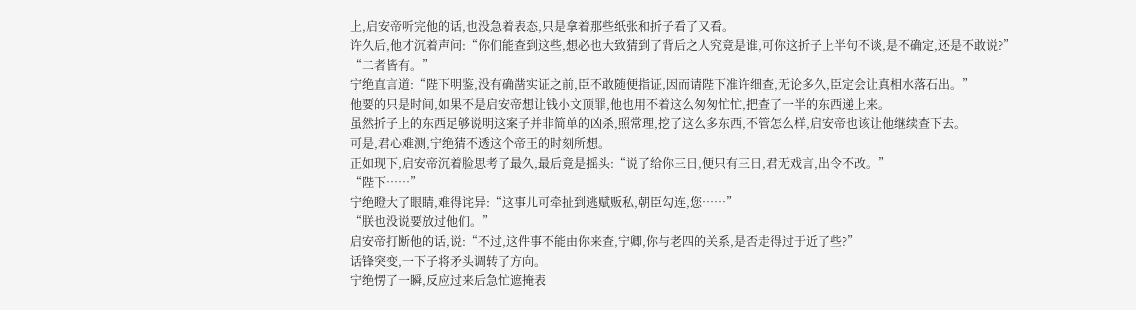上,启安帝听完他的话,也没急着表态,只是拿着那些纸张和折子看了又看。
许久后,他才沉着声问:“你们能查到这些,想必也大致猜到了背后之人究竟是谁,可你这折子上半句不谈,是不确定,还是不敢说?”
“二者皆有。”
宁绝直言道:“陛下明鉴,没有确凿实证之前,臣不敢随便指证,因而请陛下准许细查,无论多久,臣定会让真相水落石出。”
他要的只是时间,如果不是启安帝想让钱小文顶罪,他也用不着这么匆匆忙忙,把查了一半的东西递上来。
虽然折子上的东西足够说明这案子并非简单的凶杀,照常理,挖了这么多东西,不管怎么样,启安帝也该让他继续查下去。
可是,君心难测,宁绝猜不透这个帝王的时刻所想。
正如现下,启安帝沉着脸思考了最久,最后竟是摇头:“说了给你三日,便只有三日,君无戏言,出令不改。”
“陛下……”
宁绝瞪大了眼睛,难得诧异:“这事儿可牵扯到逃赋贩私,朝臣勾连,您……”
“朕也没说要放过他们。”
启安帝打断他的话,说:“不过,这件事不能由你来查,宁卿,你与老四的关系,是否走得过于近了些?”
话锋突变,一下子将矛头调转了方向。
宁绝愣了一瞬,反应过来后急忙遮掩表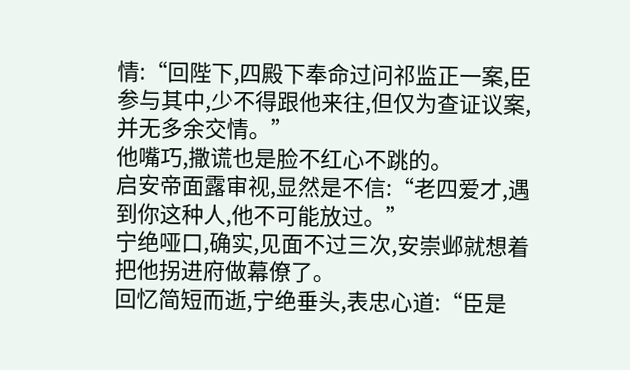情:“回陛下,四殿下奉命过问祁监正一案,臣参与其中,少不得跟他来往,但仅为查证议案,并无多余交情。”
他嘴巧,撒谎也是脸不红心不跳的。
启安帝面露审视,显然是不信:“老四爱才,遇到你这种人,他不可能放过。”
宁绝哑口,确实,见面不过三次,安崇邺就想着把他拐进府做幕僚了。
回忆简短而逝,宁绝垂头,表忠心道:“臣是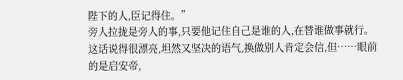陛下的人,臣记得住。”
旁人拉拢是旁人的事,只要他记住自己是谁的人,在替谁做事就行。
这话说得很漂亮,坦然又坚决的语气,换做别人肯定会信,但……眼前的是启安帝,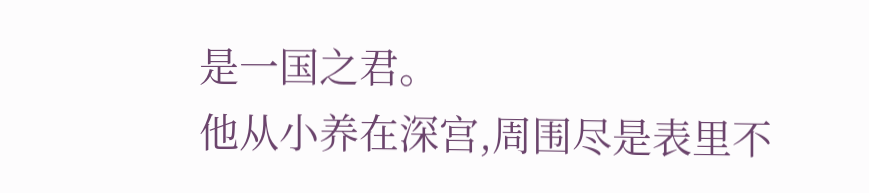是一国之君。
他从小养在深宫,周围尽是表里不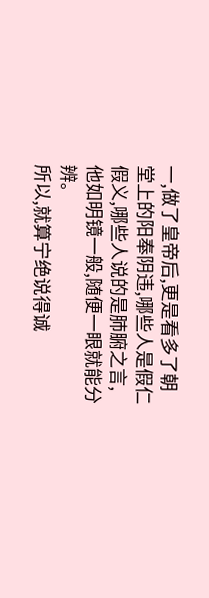一,做了皇帝后,更是看多了朝堂上的阳奉阴违,哪些人是假仁假义,哪些人说的是肺腑之言,他如明镜一般,随便一眼就能分辨。
所以,就算宁绝说得诚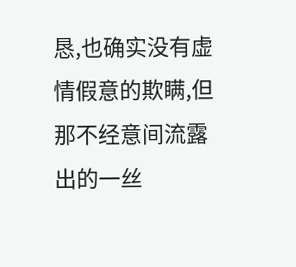恳,也确实没有虚情假意的欺瞒,但那不经意间流露出的一丝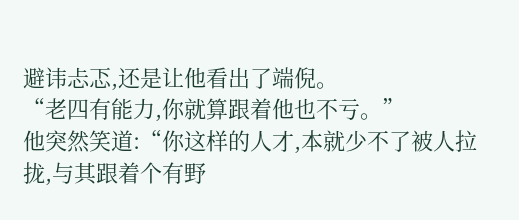避讳忐忑,还是让他看出了端倪。
“老四有能力,你就算跟着他也不亏。”
他突然笑道:“你这样的人才,本就少不了被人拉拢,与其跟着个有野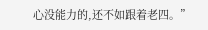心没能力的,还不如跟着老四。”